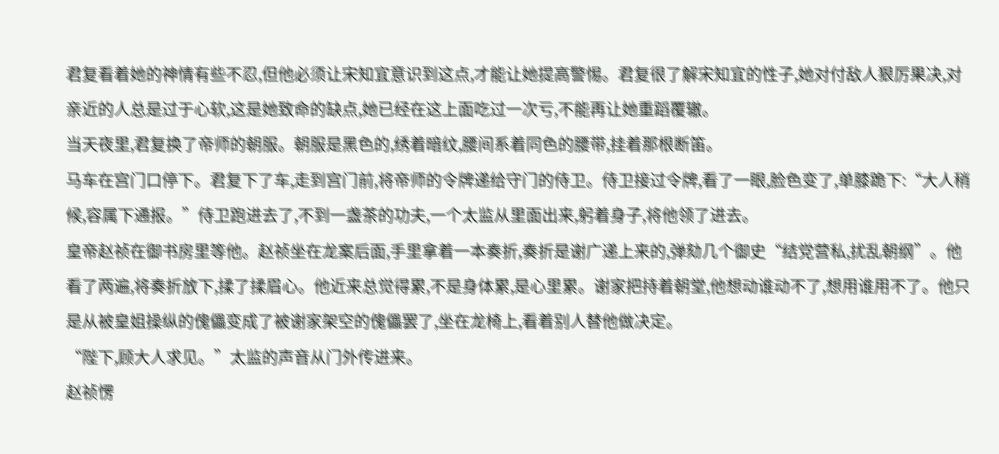君复看着她的神情有些不忍,但他必须让宋知宜意识到这点,才能让她提高警惕。君复很了解宋知宜的性子,她对付敌人狠厉果决,对亲近的人总是过于心软,这是她致命的缺点,她已经在这上面吃过一次亏,不能再让她重蹈覆辙。
当天夜里,君复换了帝师的朝服。朝服是黑色的,绣着暗纹,腰间系着同色的腰带,挂着那根断笛。
马车在宫门口停下。君复下了车,走到宫门前,将帝师的令牌递给守门的侍卫。侍卫接过令牌,看了一眼,脸色变了,单膝跪下:“大人稍候,容属下通报。”侍卫跑进去了,不到一盏茶的功夫,一个太监从里面出来,躬着身子,将他领了进去。
皇帝赵祯在御书房里等他。赵祯坐在龙案后面,手里拿着一本奏折,奏折是谢广递上来的,弹劾几个御史“结党营私,扰乱朝纲”。他看了两遍,将奏折放下,揉了揉眉心。他近来总觉得累,不是身体累,是心里累。谢家把持着朝堂,他想动谁动不了,想用谁用不了。他只是从被皇姐操纵的傀儡变成了被谢家架空的傀儡罢了,坐在龙椅上,看着别人替他做决定。
“陛下,顾大人求见。”太监的声音从门外传进来。
赵祯愣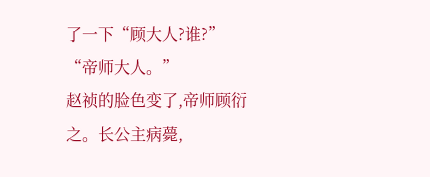了一下“顾大人?谁?”
“帝师大人。”
赵祯的脸色变了,帝师顾衍之。长公主病薨,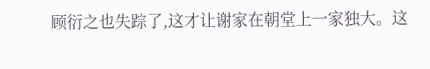顾衍之也失踪了,这才让谢家在朝堂上一家独大。这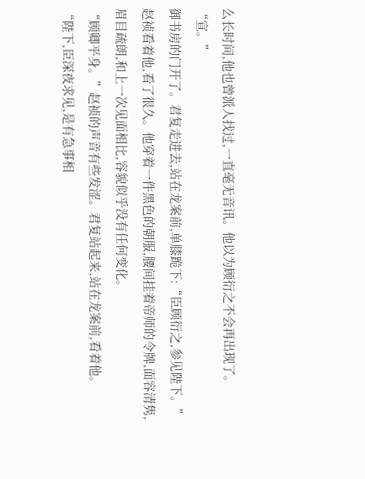么长时间,他也曾派人找过,一直毫无音讯。他以为顾衍之不会再出现了。
“宣。”
御书房的门开了。君复走进去,站在龙案前,单膝跪下:“臣顾衍之,参见陛下。”赵祯看着他,看了很久。他穿着一件黑色的朝服,腰间挂着帝师的令牌,面容清隽,眉目疏朗,和上一次见面相比,容貌似乎没有任何变化。
“顾卿平身。”赵祯的声音有些发涩。君复站起来,站在龙案前,看着他。
“陛下,臣深夜求见,是有急事相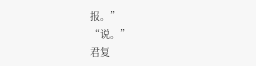报。”
“说。”
君复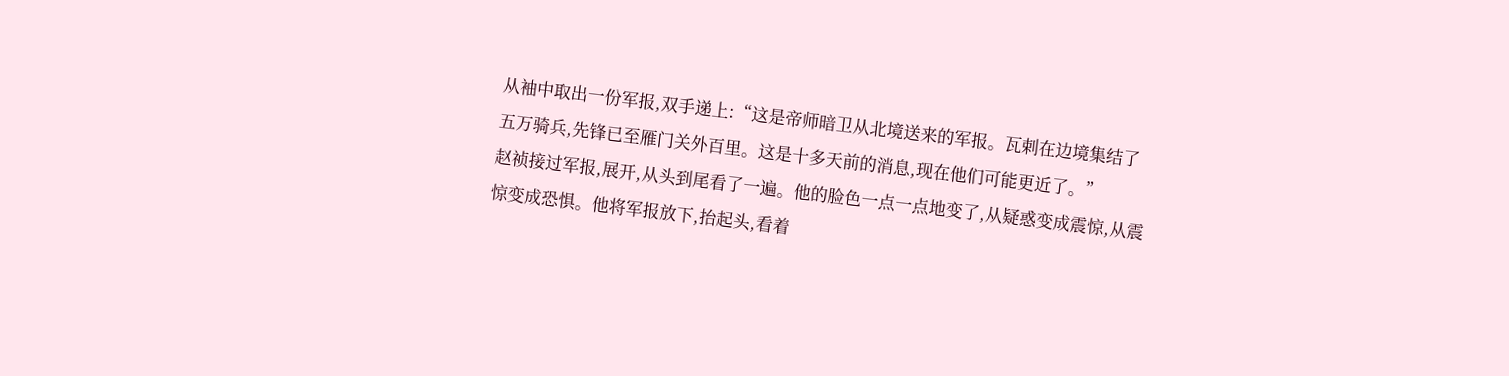从袖中取出一份军报,双手递上:“这是帝师暗卫从北境送来的军报。瓦剌在边境集结了五万骑兵,先锋已至雁门关外百里。这是十多天前的消息,现在他们可能更近了。”
赵祯接过军报,展开,从头到尾看了一遍。他的脸色一点一点地变了,从疑惑变成震惊,从震惊变成恐惧。他将军报放下,抬起头,看着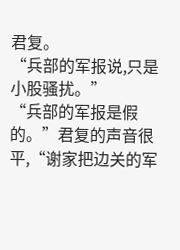君复。
“兵部的军报说,只是小股骚扰。”
“兵部的军报是假的。”君复的声音很平,“谢家把边关的军